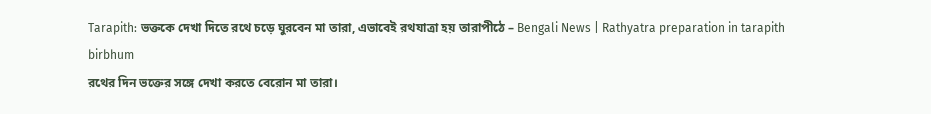Tarapith: ভক্তকে দেখা দিতে রথে চড়ে ঘুরবেন মা তারা, এভাবেই রথযাত্রা হয় তারাপীঠে – Bengali News | Rathyatra preparation in tarapith birbhum
রথের দিন ভক্তের সঙ্গে দেখা করতে বেরোন মা তারা।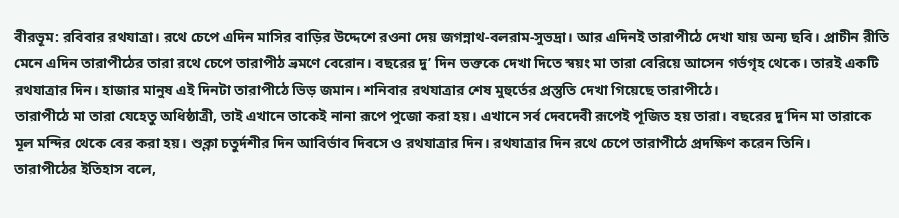বীরভূম: রবিবার রথযাত্রা। রথে চেপে এদিন মাসির বাড়ির উদ্দেশে রওনা দেয় জগন্নাথ-বলরাম-সুভদ্রা। আর এদিনই তারাপীঠে দেখা যায় অন্য ছবি। প্রাচীন রীতি মেনে এদিন তারাপীঠের তারা রথে চেপে তারাপীঠ ভ্রমণে বেরোন। বছরের দু’ দিন ভক্তকে দেখা দিতে স্বয়ং মা তারা বেরিয়ে আসেন গর্ভগৃহ থেকে। তারই একটি রথযাত্রার দিন। হাজার মানুষ এই দিনটা তারাপীঠে ভিড় জমান। শনিবার রথযাত্রার শেষ মুহুর্তের প্রস্তুতি দেখা গিয়েছে তারাপীঠে।
তারাপীঠে মা তারা যেহেতু অধিষ্ঠাত্রী, তাই এখানে তাকেই নানা রূপে পুজো করা হয়। এখানে সর্ব দেবদেবী রূপেই পূজিত হয় তারা। বছরের দু’দিন মা তারাকে মূল মন্দির থেকে বের করা হয়। শুক্লা চতুর্দশীর দিন আবির্ভাব দিবসে ও রথযাত্রার দিন। রথযাত্রার দিন রথে চেপে তারাপীঠে প্রদক্ষিণ করেন তিনি।
তারাপীঠের ইতিহাস বলে,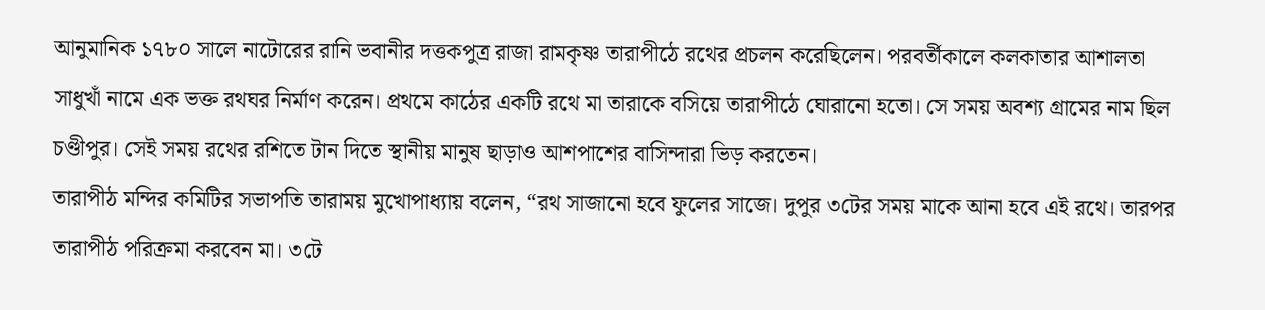আনুমানিক ১৭৮০ সালে নাটোরের রানি ভবানীর দত্তকপুত্র রাজা রামকৃষ্ণ তারাপীঠে রথের প্রচলন করেছিলেন। পরবর্তীকালে কলকাতার আশালতা সাধুখাঁ নামে এক ভক্ত রথঘর নির্মাণ করেন। প্রথমে কাঠের একটি রথে মা তারাকে বসিয়ে তারাপীঠে ঘোরানো হতো। সে সময় অবশ্য গ্রামের নাম ছিল চণ্ডীপুর। সেই সময় রথের রশিতে টান দিতে স্থানীয় মানুষ ছাড়াও আশপাশের বাসিন্দারা ভিড় করতেন।
তারাপীঠ মন্দির কমিটির সভাপতি তারাময় মুখোপাধ্যায় বলেন, “রথ সাজানো হবে ফুলের সাজে। দুপুর ৩টের সময় মাকে আনা হবে এই রথে। তারপর তারাপীঠ পরিক্রমা করবেন মা। ৩টে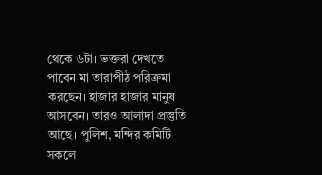থেকে ৬টা। ভক্তরা দেখতে পাবেন মা তারাপীঠ পরিক্রমা করছেন। হাজার হাজার মানুষ আসবেন। তারও আলাদা প্রস্তুতি আছে। পুলিশ, মন্দির কমিটি সকলে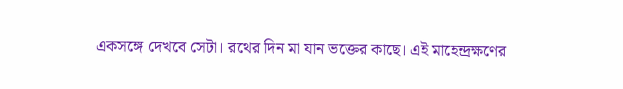একসঙ্গে দেখবে সেটা। রথের দিন মা যান ভক্তের কাছে। এই মাহেন্দ্রক্ষণের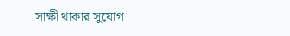সাক্ষী থাকার সুযোগ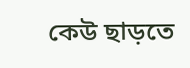কেউ ছাড়তে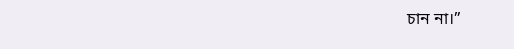চান না।”